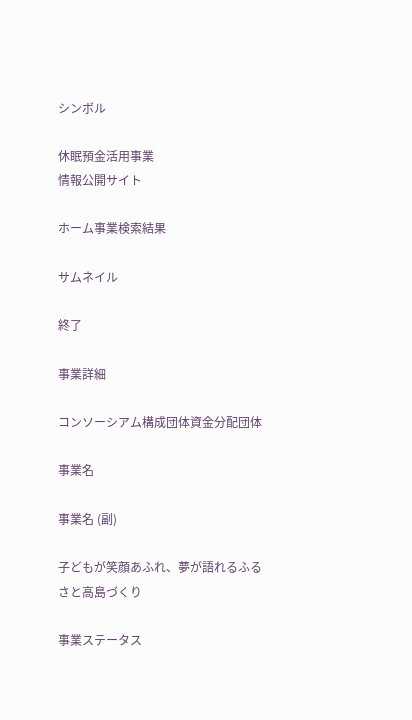シンボル

休眠預金活用事業
情報公開サイト

ホーム事業検索結果

サムネイル

終了

事業詳細

コンソーシアム構成団体資金分配団体

事業名

事業名 (副)

子どもが笑顔あふれ、夢が語れるふるさと高島づくり

事業ステータス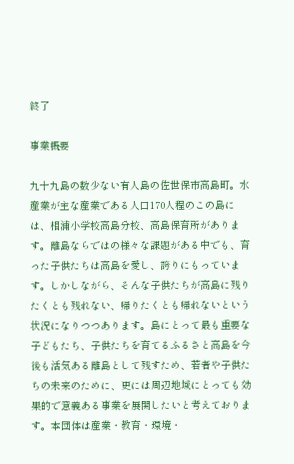終了

事業概要

九十九島の数少ない有人島の佐世保市高島町。水産業が主な産業である人口170人程のこの島には、相浦小学校高島分校、高島保育所があります。離島ならではの様々な課題がある中でも、育った子供たちは高島を愛し、誇りにもっています。しかしながら、そんな子供たちが高島に残りたくとも残れない、帰りたくとも帰れないという状況になりつつあります。島にとって最も重要な子どもたち、子供たちを育てるふるさと高島を今後も活気ある離島として残すため、若者や子供たちの未来のために、更には周辺地域にとっても効果的で意義ある事業を展開したいと考えております。本団体は産業・教育・環境・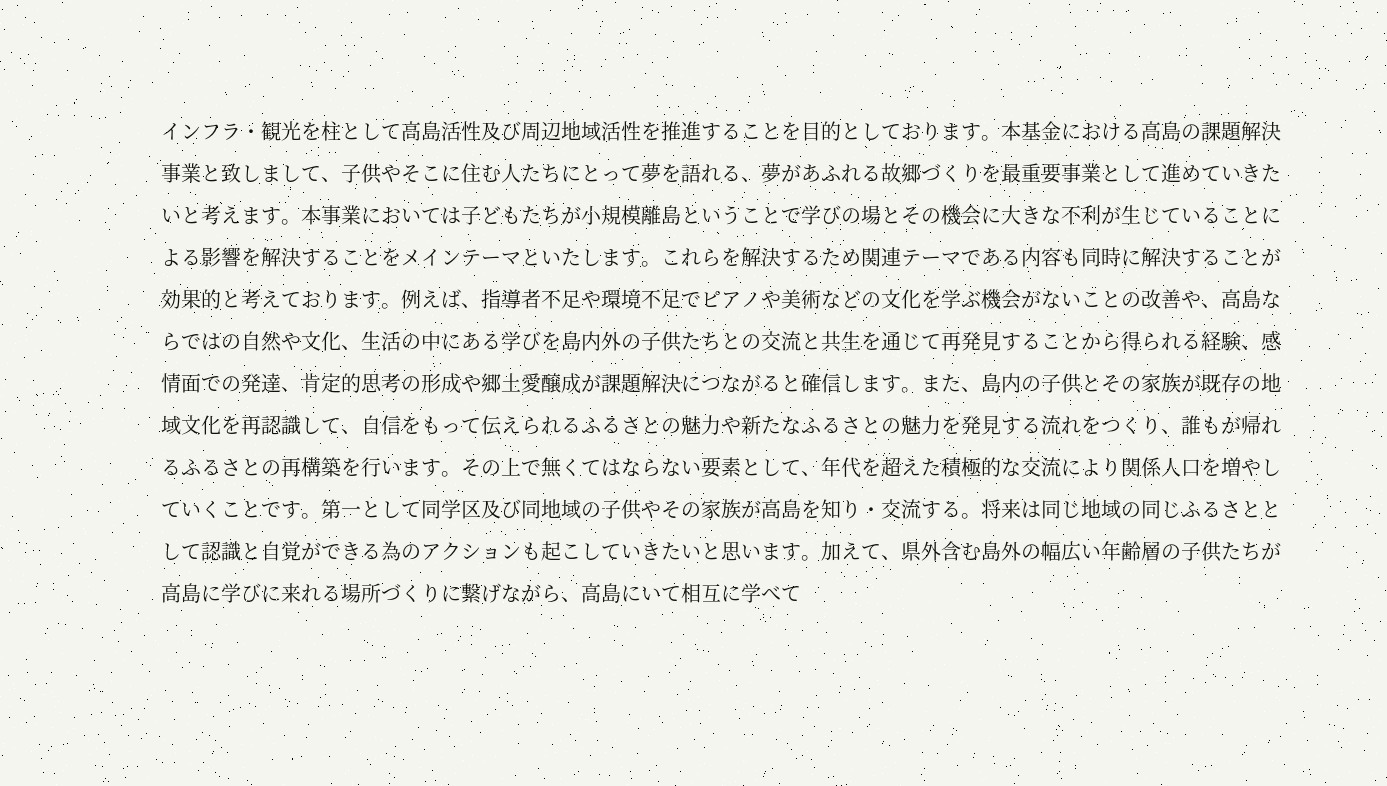インフラ・観光を柱として高島活性及び周辺地域活性を推進することを目的としております。本基金における高島の課題解決事業と致しまして、子供やそこに住む人たちにとって夢を語れる、夢があふれる故郷づくりを最重要事業として進めていきたいと考えます。本事業においては子どもたちが小規模離島ということで学びの場とその機会に大きな不利が生じていることによる影響を解決することをメインテーマといたします。これらを解決するため関連テーマである内容も同時に解決することが効果的と考えております。例えば、指導者不足や環境不足でピアノや美術などの文化を学ぶ機会がないことの改善や、高島ならではの自然や文化、生活の中にある学びを島内外の子供たちとの交流と共生を通じて再発見することから得られる経験、感情面での発達、肯定的思考の形成や郷土愛醸成が課題解決につながると確信します。また、島内の子供とその家族が既存の地域文化を再認識して、自信をもって伝えられるふるさとの魅力や新たなふるさとの魅力を発見する流れをつくり、誰もが帰れるふるさとの再構築を行います。その上で無くてはならない要素として、年代を超えた積極的な交流により関係人口を増やしていくことです。第一として同学区及び同地域の子供やその家族が高島を知り・交流する。将来は同じ地域の同じふるさととして認識と自覚ができる為のアクションも起こしていきたいと思います。加えて、県外含む島外の幅広い年齢層の子供たちが高島に学びに来れる場所づくりに繋げながら、高島にいて相互に学べて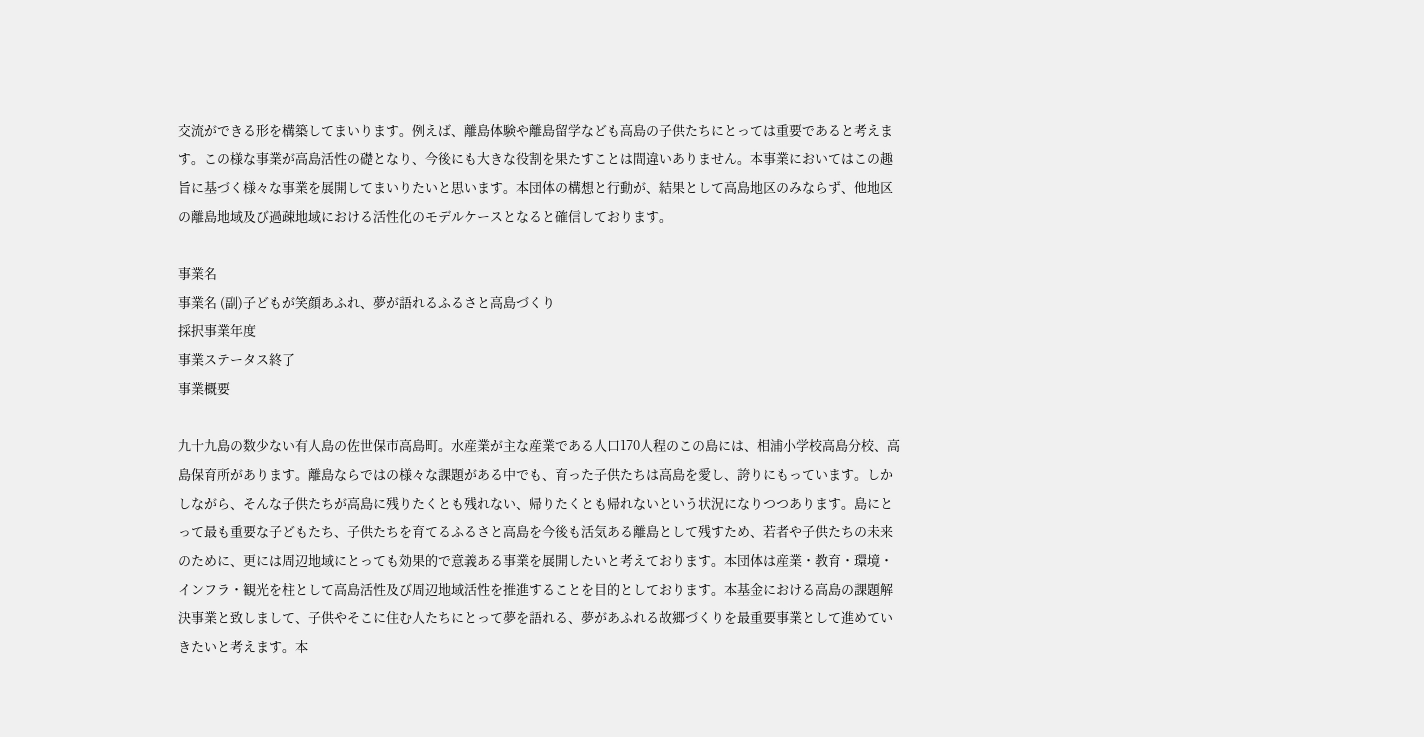交流ができる形を構築してまいります。例えば、離島体験や離島留学なども高島の子供たちにとっては重要であると考えます。この様な事業が高島活性の礎となり、今後にも大きな役割を果たすことは間違いありません。本事業においてはこの趣旨に基づく様々な事業を展開してまいりたいと思います。本団体の構想と行動が、結果として高島地区のみならず、他地区の離島地域及び過疎地域における活性化のモデルケースとなると確信しております。

事業名
事業名 (副)子どもが笑顔あふれ、夢が語れるふるさと高島づくり
採択事業年度
事業ステータス終了
事業概要

九十九島の数少ない有人島の佐世保市高島町。水産業が主な産業である人口170人程のこの島には、相浦小学校高島分校、高島保育所があります。離島ならではの様々な課題がある中でも、育った子供たちは高島を愛し、誇りにもっています。しかしながら、そんな子供たちが高島に残りたくとも残れない、帰りたくとも帰れないという状況になりつつあります。島にとって最も重要な子どもたち、子供たちを育てるふるさと高島を今後も活気ある離島として残すため、若者や子供たちの未来のために、更には周辺地域にとっても効果的で意義ある事業を展開したいと考えております。本団体は産業・教育・環境・インフラ・観光を柱として高島活性及び周辺地域活性を推進することを目的としております。本基金における高島の課題解決事業と致しまして、子供やそこに住む人たちにとって夢を語れる、夢があふれる故郷づくりを最重要事業として進めていきたいと考えます。本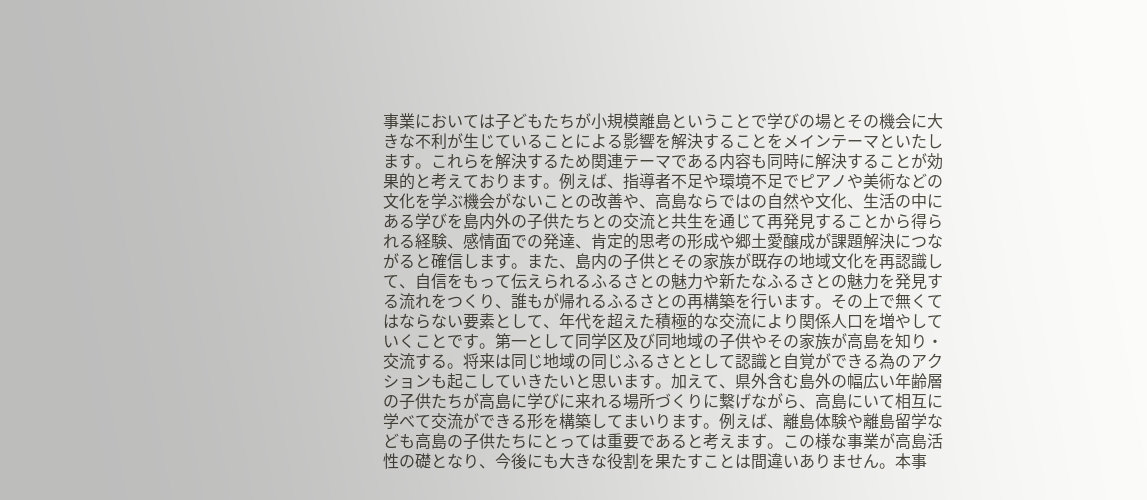事業においては子どもたちが小規模離島ということで学びの場とその機会に大きな不利が生じていることによる影響を解決することをメインテーマといたします。これらを解決するため関連テーマである内容も同時に解決することが効果的と考えております。例えば、指導者不足や環境不足でピアノや美術などの文化を学ぶ機会がないことの改善や、高島ならではの自然や文化、生活の中にある学びを島内外の子供たちとの交流と共生を通じて再発見することから得られる経験、感情面での発達、肯定的思考の形成や郷土愛醸成が課題解決につながると確信します。また、島内の子供とその家族が既存の地域文化を再認識して、自信をもって伝えられるふるさとの魅力や新たなふるさとの魅力を発見する流れをつくり、誰もが帰れるふるさとの再構築を行います。その上で無くてはならない要素として、年代を超えた積極的な交流により関係人口を増やしていくことです。第一として同学区及び同地域の子供やその家族が高島を知り・交流する。将来は同じ地域の同じふるさととして認識と自覚ができる為のアクションも起こしていきたいと思います。加えて、県外含む島外の幅広い年齢層の子供たちが高島に学びに来れる場所づくりに繋げながら、高島にいて相互に学べて交流ができる形を構築してまいります。例えば、離島体験や離島留学なども高島の子供たちにとっては重要であると考えます。この様な事業が高島活性の礎となり、今後にも大きな役割を果たすことは間違いありません。本事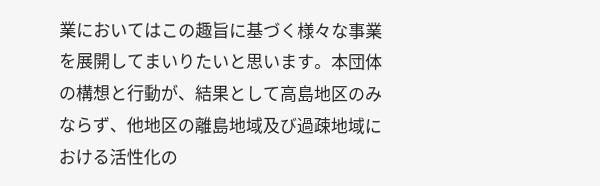業においてはこの趣旨に基づく様々な事業を展開してまいりたいと思います。本団体の構想と行動が、結果として高島地区のみならず、他地区の離島地域及び過疎地域における活性化の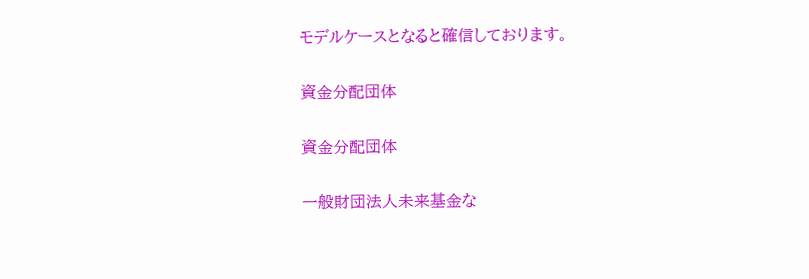モデルケースとなると確信しております。

資金分配団体

資金分配団体

一般財団法人未来基金な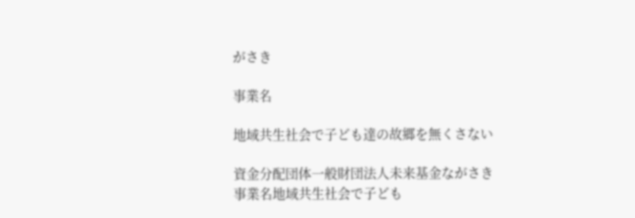がさき

事業名

地域共生社会で子ども達の故郷を無くさない

資金分配団体一般財団法人未来基金ながさき
事業名地域共生社会で子ども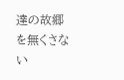達の故郷を無くさない